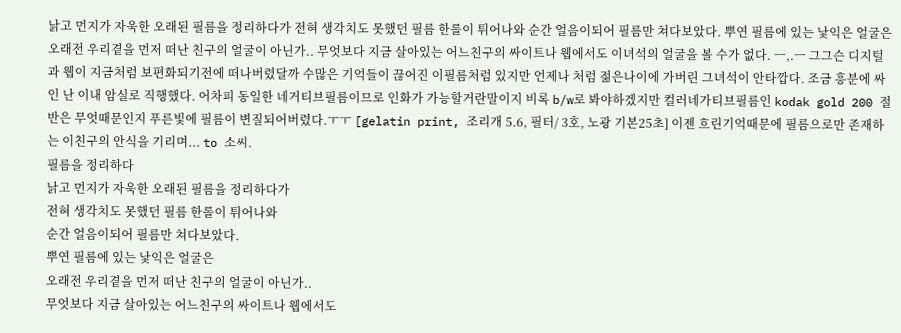낡고 먼지가 자욱한 오래된 필름을 정리하다가 전혀 생각치도 못했던 필름 한롤이 튀어나와 순간 얼음이되어 필름만 쳐다보았다. 뿌연 필름에 있는 낯익은 얼굴은 오래전 우리곁을 먼저 떠난 친구의 얼굴이 아닌가.. 무엇보다 지금 살아있는 어느친구의 싸이트나 웹에서도 이녀석의 얼굴을 볼 수가 없다. ㅡ,.ㅡ 그그슨 디지털과 웹이 지금처럼 보편화되기전에 떠나버렸달까 수많은 기억들이 끊어진 이필름처럼 있지만 언제나 처럼 젊은나이에 가버린 그녀석이 안타깝다. 조금 흥분에 싸인 난 이내 암실로 직행했다. 어차피 동일한 네거티브필름이므로 인화가 가능할거란말이지 비록 b/w로 봐야하겠지만 컬러네가티브필름인 kodak gold 200 절반은 무엇때문인지 푸른빛에 필름이 변질되어버렸다.ㅜㅜ [gelatin print, 조리개 5.6, 필터/ 3호, 노광 기본25초] 이젠 흐린기억때문에 필름으로만 존재하는 이친구의 안식을 기리며... to 소씨.
필름을 정리하다
낡고 먼지가 자욱한 오래된 필름을 정리하다가
전혀 생각치도 못했던 필름 한롤이 튀어나와
순간 얼음이되어 필름만 쳐다보았다.
뿌연 필름에 있는 낯익은 얼굴은
오래전 우리곁을 먼저 떠난 친구의 얼굴이 아닌가..
무엇보다 지금 살아있는 어느친구의 싸이트나 웹에서도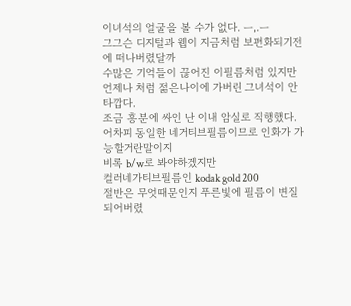이녀석의 얼굴을 볼 수가 없다. ㅡ,.ㅡ
그그슨 디지털과 웹이 지금처럼 보편화되기전에 떠나버렸달까
수많은 기억들이 끊어진 이필름처럼 있지만
언제나 처럼 젊은나이에 가버린 그녀석이 안타깝다.
조금 흥분에 싸인 난 이내 암실로 직행했다.
어차피 동일한 네거티브필름이므로 인화가 가능할거란말이지
비록 b/w로 봐야하겠지만
컬러네가티브필름인 kodak gold 200
절반은 무엇때문인지 푸른빛에 필름이 변질되어버렸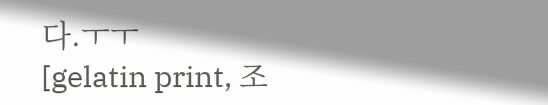다.ㅜㅜ
[gelatin print, 조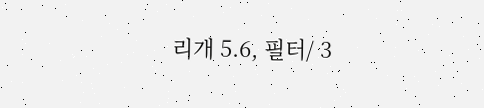리개 5.6, 필터/ 3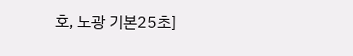호, 노광 기본25초]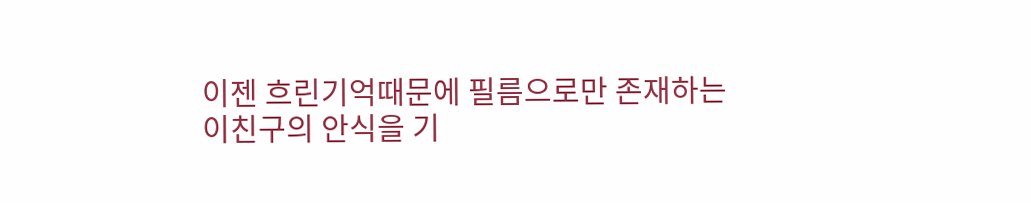이젠 흐린기억때문에 필름으로만 존재하는
이친구의 안식을 기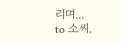리며...
to 소씨.